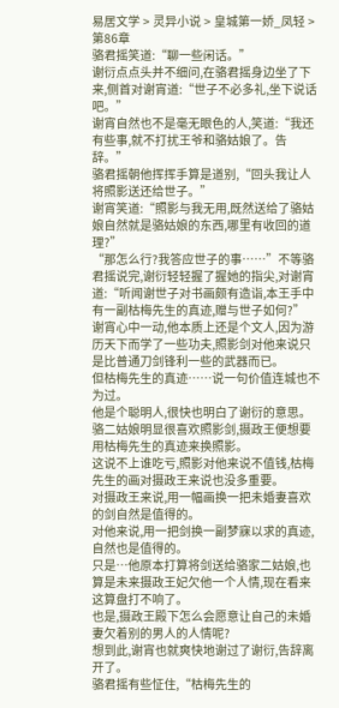易居文学 > 灵异小说 > 皇城第一娇_凤轻 > 第86章
骆君摇笑道:“聊一些闲话。”
谢衍点点头并不细问,在骆君摇身边坐了下来,侧首对谢宵道:“世子不必多礼,坐下说话吧。”
谢宵自然也不是毫无眼色的人,笑道:“我还有些事,就不打扰王爷和骆姑娘了。告辞。”
骆君摇朝他挥挥手算是道别,“回头我让人将照影送还给世子。”
谢宵笑道:“照影与我无用,既然送给了骆姑娘自然就是骆姑娘的东西,哪里有收回的道理?”
“那怎么行?我答应世子的事……”不等骆君摇说完,谢衍轻轻握了握她的指尖,对谢宵道:“听闻谢世子对书画颇有造诣,本王手中有一副枯梅先生的真迹,赠与世子如何?”
谢宵心中一动,他本质上还是个文人,因为游历天下而学了一些功夫,照影剑对他来说只是比普通刀剑锋利一些的武器而已。
但枯梅先生的真迹……说一句价值连城也不为过。
他是个聪明人,很快也明白了谢衍的意思。
骆二姑娘明显很喜欢照影剑,摄政王便想要用枯梅先生的真迹来换照影。
这说不上谁吃亏,照影对他来说不值钱,枯梅先生的画对摄政王来说也没多重要。
对摄政王来说,用一幅画换一把未婚妻喜欢的剑自然是值得的。
对他来说,用一把剑换一副梦寐以求的真迹,自然也是值得的。
只是…他原本打算将剑送给骆家二姑娘,也算是未来摄政王妃欠他一个人情,现在看来这算盘打不响了。
也是,摄政王殿下怎么会愿意让自己的未婚妻欠着别的男人的人情呢?
想到此,谢宵也就爽快地谢过了谢衍,告辞离开了。
骆君摇有些怔住,“枯梅先生的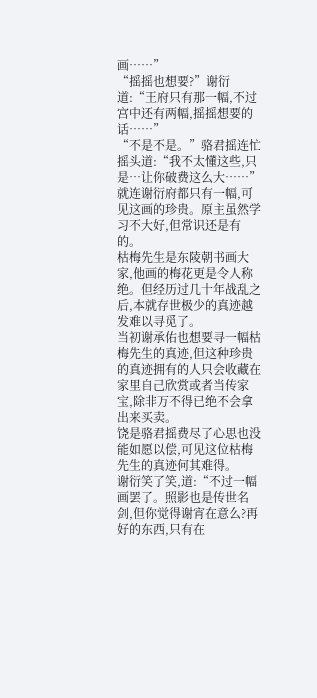画……”
“摇摇也想要?”谢衍道:“王府只有那一幅,不过宫中还有两幅,摇摇想要的话……”
“不是不是。”骆君摇连忙摇头道:“我不太懂这些,只是…让你破费这么大……”就连谢衍府都只有一幅,可见这画的珍贵。原主虽然学习不大好,但常识还是有的。
枯梅先生是东陵朝书画大家,他画的梅花更是令人称绝。但经历过几十年战乱之后,本就存世极少的真迹越发难以寻觅了。
当初谢承佑也想要寻一幅枯梅先生的真迹,但这种珍贵的真迹拥有的人只会收藏在家里自己欣赏或者当传家宝,除非万不得已绝不会拿出来买卖。
饶是骆君摇费尽了心思也没能如愿以偿,可见这位枯梅先生的真迹何其难得。
谢衍笑了笑,道:“不过一幅画罢了。照影也是传世名剑,但你觉得谢宵在意么?再好的东西,只有在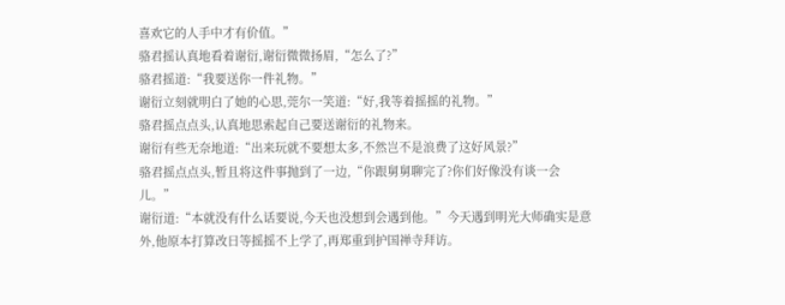喜欢它的人手中才有价值。”
骆君摇认真地看着谢衍,谢衍微微扬眉,“怎么了?”
骆君摇道:“我要送你一件礼物。”
谢衍立刻就明白了她的心思,莞尔一笑道:“好,我等着摇摇的礼物。”
骆君摇点点头,认真地思索起自己要送谢衍的礼物来。
谢衍有些无奈地道:“出来玩就不要想太多,不然岂不是浪费了这好风景?”
骆君摇点点头,暂且将这件事抛到了一边,“你跟舅舅聊完了?你们好像没有谈一会儿。”
谢衍道:“本就没有什么话要说,今天也没想到会遇到他。”今天遇到明光大师确实是意外,他原本打算改日等摇摇不上学了,再郑重到护国禅寺拜访。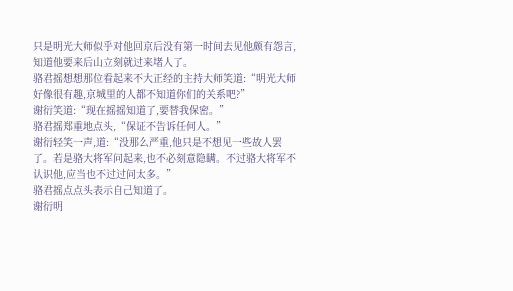只是明光大师似乎对他回京后没有第一时间去见他颇有怨言,知道他要来后山立刻就过来堵人了。
骆君摇想想那位看起来不大正经的主持大师笑道:“明光大师好像很有趣,京城里的人都不知道你们的关系吧?”
谢衍笑道:“现在摇摇知道了,要替我保密。”
骆君摇郑重地点头,“保证不告诉任何人。”
谢衍轻笑一声,道:“没那么严重,他只是不想见一些故人罢了。若是骆大将军问起来,也不必刻意隐瞒。不过骆大将军不认识他,应当也不过过问太多。”
骆君摇点点头表示自己知道了。
谢衍明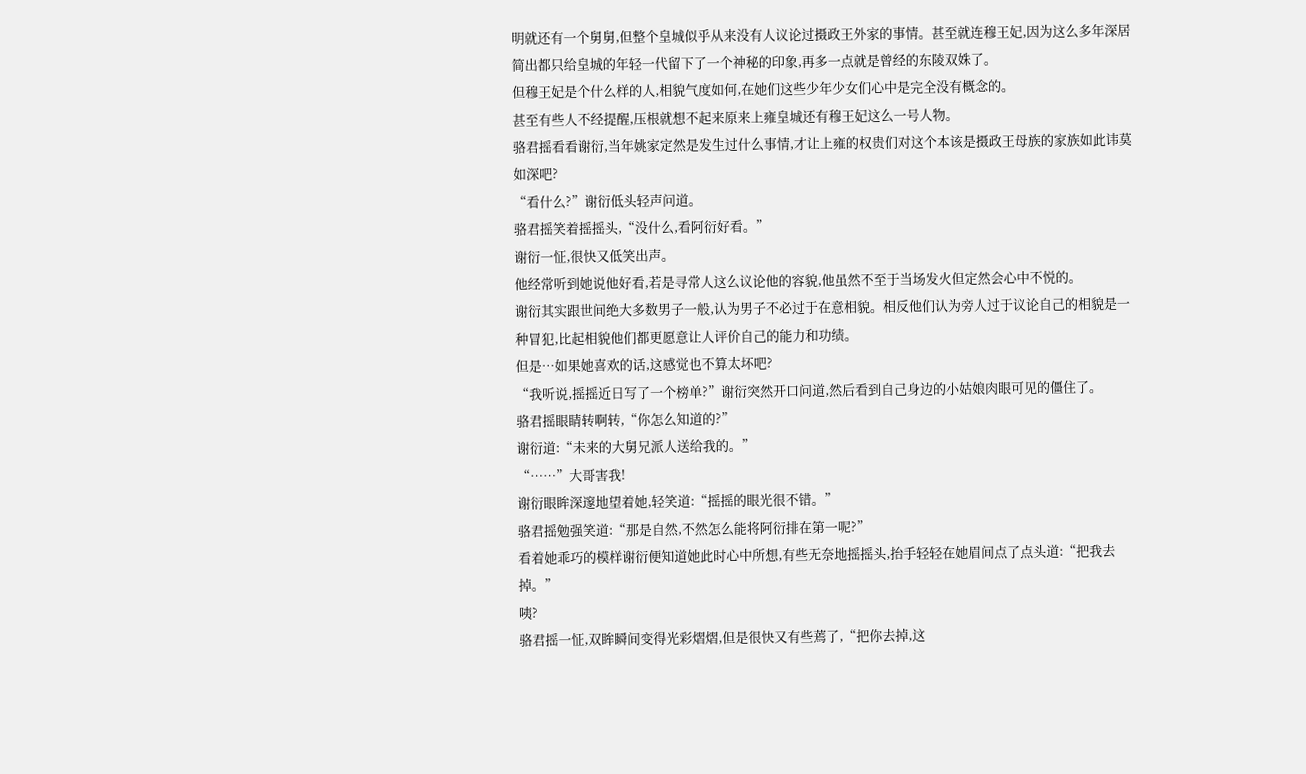明就还有一个舅舅,但整个皇城似乎从来没有人议论过摄政王外家的事情。甚至就连穆王妃,因为这么多年深居简出都只给皇城的年轻一代留下了一个神秘的印象,再多一点就是曾经的东陵双姝了。
但穆王妃是个什么样的人,相貌气度如何,在她们这些少年少女们心中是完全没有概念的。
甚至有些人不经提醒,压根就想不起来原来上雍皇城还有穆王妃这么一号人物。
骆君摇看看谢衍,当年姚家定然是发生过什么事情,才让上雍的权贵们对这个本该是摄政王母族的家族如此讳莫如深吧?
“看什么?”谢衍低头轻声问道。
骆君摇笑着摇摇头,“没什么,看阿衍好看。”
谢衍一怔,很快又低笑出声。
他经常听到她说他好看,若是寻常人这么议论他的容貌,他虽然不至于当场发火但定然会心中不悦的。
谢衍其实跟世间绝大多数男子一般,认为男子不必过于在意相貌。相反他们认为旁人过于议论自己的相貌是一种冒犯,比起相貌他们都更愿意让人评价自己的能力和功绩。
但是…如果她喜欢的话,这感觉也不算太坏吧?
“我听说,摇摇近日写了一个榜单?”谢衍突然开口问道,然后看到自己身边的小姑娘肉眼可见的僵住了。
骆君摇眼睛转啊转,“你怎么知道的?”
谢衍道:“未来的大舅兄派人送给我的。”
“……”大哥害我!
谢衍眼眸深邃地望着她,轻笑道:“摇摇的眼光很不错。”
骆君摇勉强笑道:“那是自然,不然怎么能将阿衍排在第一呢?”
看着她乖巧的模样谢衍便知道她此时心中所想,有些无奈地摇摇头,抬手轻轻在她眉间点了点头道:“把我去掉。”
咦?
骆君摇一怔,双眸瞬间变得光彩熠熠,但是很快又有些蔫了,“把你去掉,这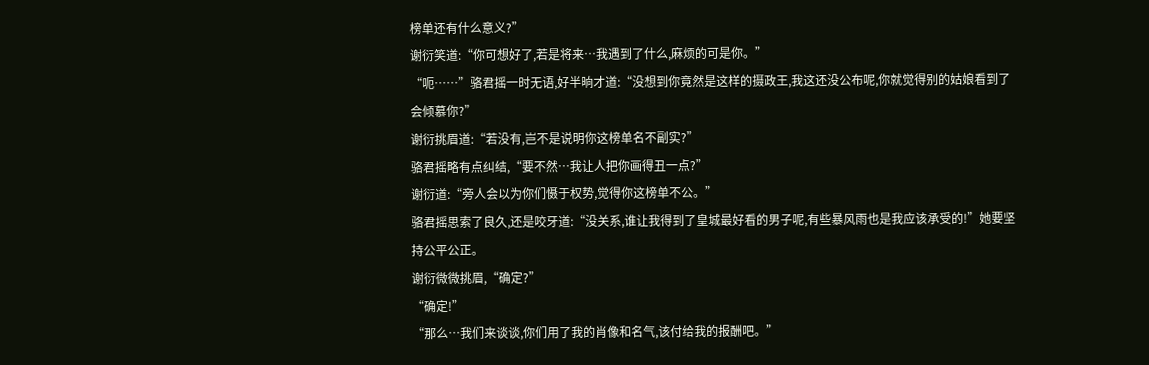榜单还有什么意义?”
谢衍笑道:“你可想好了,若是将来…我遇到了什么,麻烦的可是你。”
“呃……”骆君摇一时无语,好半晌才道:“没想到你竟然是这样的摄政王,我这还没公布呢,你就觉得别的姑娘看到了会倾慕你?”
谢衍挑眉道:“若没有,岂不是说明你这榜单名不副实?”
骆君摇略有点纠结,“要不然…我让人把你画得丑一点?”
谢衍道:“旁人会以为你们慑于权势,觉得你这榜单不公。”
骆君摇思索了良久,还是咬牙道:“没关系,谁让我得到了皇城最好看的男子呢,有些暴风雨也是我应该承受的!”她要坚持公平公正。
谢衍微微挑眉,“确定?”
“确定!”
“那么…我们来谈谈,你们用了我的肖像和名气,该付给我的报酬吧。”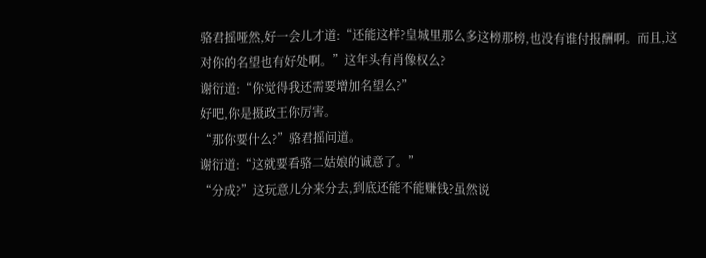骆君摇哑然,好一会儿才道:“还能这样?皇城里那么多这榜那榜,也没有谁付报酬啊。而且,这对你的名望也有好处啊。”这年头有肖像权么?
谢衍道:“你觉得我还需要增加名望么?”
好吧,你是摄政王你厉害。
“那你要什么?”骆君摇问道。
谢衍道:“这就要看骆二姑娘的诚意了。”
“分成?”这玩意儿分来分去,到底还能不能赚钱?虽然说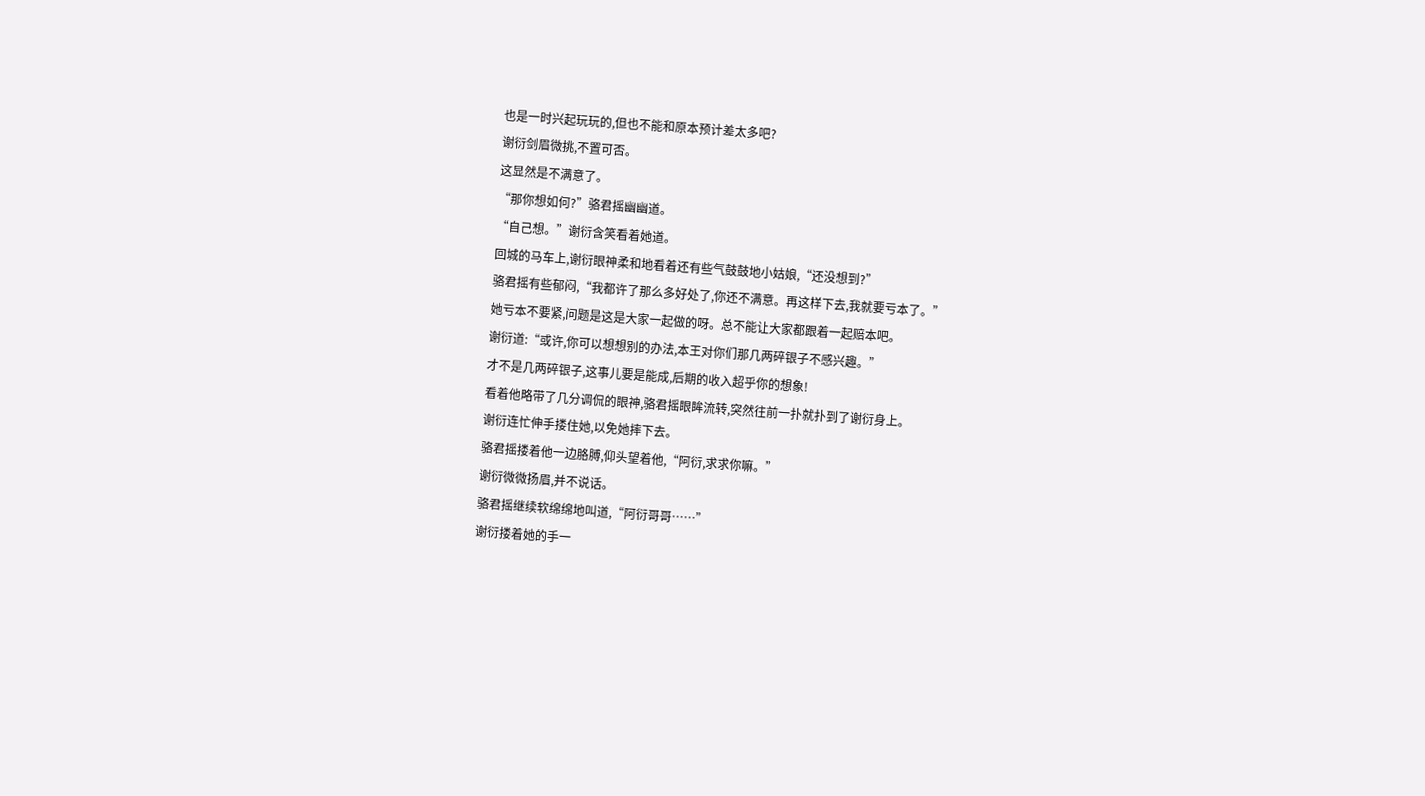也是一时兴起玩玩的,但也不能和原本预计差太多吧?
谢衍剑眉微挑,不置可否。
这显然是不满意了。
“那你想如何?”骆君摇幽幽道。
“自己想。”谢衍含笑看着她道。
回城的马车上,谢衍眼神柔和地看着还有些气鼓鼓地小姑娘,“还没想到?”
骆君摇有些郁闷,“我都许了那么多好处了,你还不满意。再这样下去,我就要亏本了。”
她亏本不要紧,问题是这是大家一起做的呀。总不能让大家都跟着一起赔本吧。
谢衍道:“或许,你可以想想别的办法,本王对你们那几两碎银子不感兴趣。”
才不是几两碎银子,这事儿要是能成,后期的收入超乎你的想象!
看着他略带了几分调侃的眼神,骆君摇眼眸流转,突然往前一扑就扑到了谢衍身上。
谢衍连忙伸手搂住她,以免她摔下去。
骆君摇搂着他一边胳膊,仰头望着他,“阿衍,求求你嘛。”
谢衍微微扬眉,并不说话。
骆君摇继续软绵绵地叫道,“阿衍哥哥……”
谢衍搂着她的手一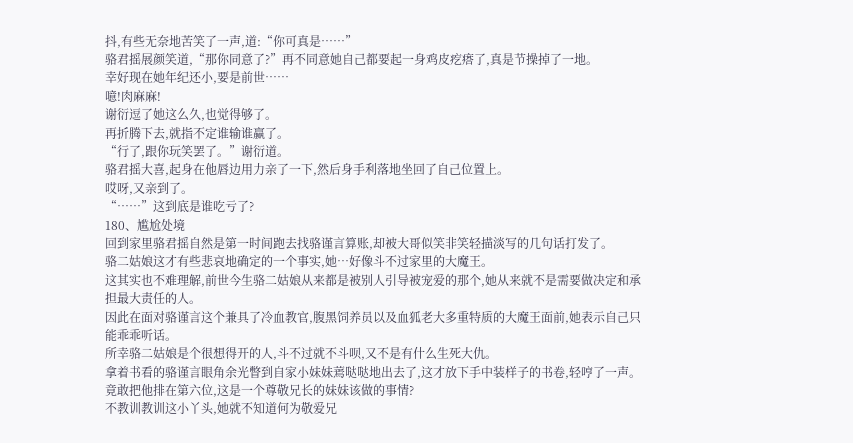抖,有些无奈地苦笑了一声,道:“你可真是……”
骆君摇展颜笑道,“那你同意了?”再不同意她自己都要起一身鸡皮疙瘩了,真是节操掉了一地。
幸好现在她年纪还小,要是前世……
噫!肉麻麻!
谢衍逗了她这么久,也觉得够了。
再折腾下去,就指不定谁输谁赢了。
“行了,跟你玩笑罢了。”谢衍道。
骆君摇大喜,起身在他唇边用力亲了一下,然后身手利落地坐回了自己位置上。
哎呀,又亲到了。
“……”这到底是谁吃亏了?
180、尴尬处境
回到家里骆君摇自然是第一时间跑去找骆谨言算账,却被大哥似笑非笑轻描淡写的几句话打发了。
骆二姑娘这才有些悲哀地确定的一个事实,她…好像斗不过家里的大魔王。
这其实也不难理解,前世今生骆二姑娘从来都是被别人引导被宠爱的那个,她从来就不是需要做决定和承担最大责任的人。
因此在面对骆谨言这个兼具了冷血教官,腹黑饲养员以及血狐老大多重特质的大魔王面前,她表示自己只能乖乖听话。
所幸骆二姑娘是个很想得开的人,斗不过就不斗呗,又不是有什么生死大仇。
拿着书看的骆谨言眼角余光瞥到自家小妹妹蔫哒哒地出去了,这才放下手中装样子的书卷,轻哼了一声。
竟敢把他排在第六位,这是一个尊敬兄长的妹妹该做的事情?
不教训教训这小丫头,她就不知道何为敬爱兄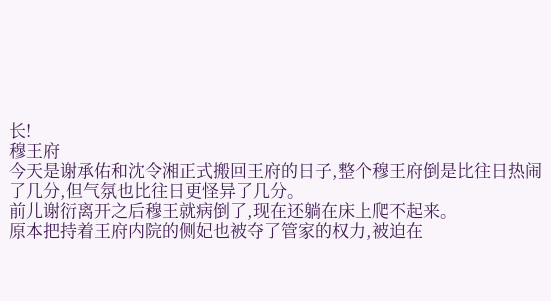长!
穆王府
今天是谢承佑和沈令湘正式搬回王府的日子,整个穆王府倒是比往日热闹了几分,但气氛也比往日更怪异了几分。
前儿谢衍离开之后穆王就病倒了,现在还躺在床上爬不起来。
原本把持着王府内院的侧妃也被夺了管家的权力,被迫在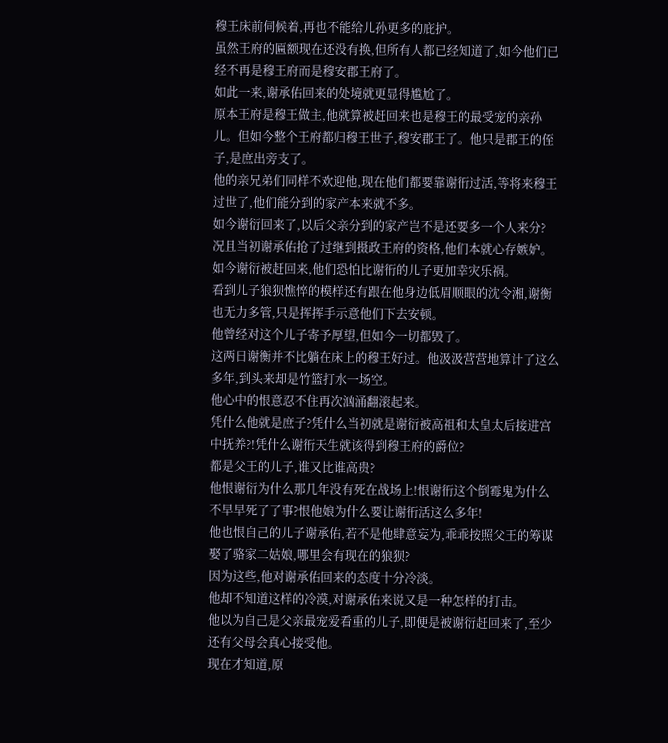穆王床前伺候着,再也不能给儿孙更多的庇护。
虽然王府的匾额现在还没有换,但所有人都已经知道了,如今他们已经不再是穆王府而是穆安郡王府了。
如此一来,谢承佑回来的处境就更显得尴尬了。
原本王府是穆王做主,他就算被赶回来也是穆王的最受宠的亲孙儿。但如今整个王府都归穆王世子,穆安郡王了。他只是郡王的侄子,是庶出旁支了。
他的亲兄弟们同样不欢迎他,现在他们都要靠谢衎过活,等将来穆王过世了,他们能分到的家产本来就不多。
如今谢衍回来了,以后父亲分到的家产岂不是还要多一个人来分?
况且当初谢承佑抢了过继到摄政王府的资格,他们本就心存嫉妒。
如今谢衍被赶回来,他们恐怕比谢衎的儿子更加幸灾乐祸。
看到儿子狼狈憔悴的模样还有跟在他身边低眉顺眼的沈令湘,谢衡也无力多管,只是挥挥手示意他们下去安顿。
他曾经对这个儿子寄予厚望,但如今一切都毁了。
这两日谢衡并不比躺在床上的穆王好过。他汲汲营营地算计了这么多年,到头来却是竹篮打水一场空。
他心中的恨意忍不住再次汹涌翻滚起来。
凭什么他就是庶子?凭什么当初就是谢衍被高祖和太皇太后接进宫中抚养?!凭什么谢衎天生就该得到穆王府的爵位?
都是父王的儿子,谁又比谁高贵?
他恨谢衍为什么那几年没有死在战场上!恨谢衎这个倒霉鬼为什么不早早死了了事?恨他娘为什么要让谢衎活这么多年!
他也恨自己的儿子谢承佑,若不是他肆意妄为,乖乖按照父王的筹谋娶了骆家二姑娘,哪里会有现在的狼狈?
因为这些,他对谢承佑回来的态度十分冷淡。
他却不知道这样的冷漠,对谢承佑来说又是一种怎样的打击。
他以为自己是父亲最宠爱看重的儿子,即便是被谢衍赶回来了,至少还有父母会真心接受他。
现在才知道,原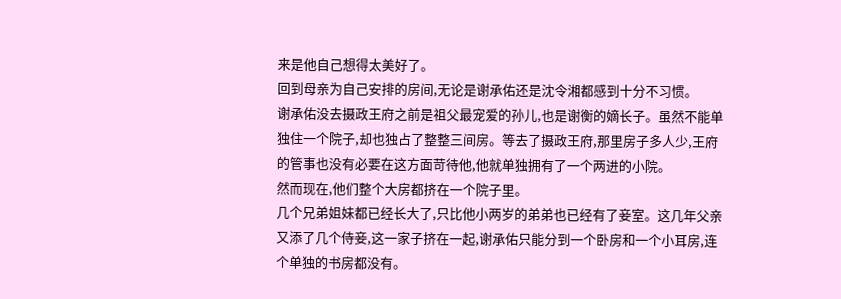来是他自己想得太美好了。
回到母亲为自己安排的房间,无论是谢承佑还是沈令湘都感到十分不习惯。
谢承佑没去摄政王府之前是祖父最宠爱的孙儿,也是谢衡的嫡长子。虽然不能单独住一个院子,却也独占了整整三间房。等去了摄政王府,那里房子多人少,王府的管事也没有必要在这方面苛待他,他就单独拥有了一个两进的小院。
然而现在,他们整个大房都挤在一个院子里。
几个兄弟姐妹都已经长大了,只比他小两岁的弟弟也已经有了妾室。这几年父亲又添了几个侍妾,这一家子挤在一起,谢承佑只能分到一个卧房和一个小耳房,连个单独的书房都没有。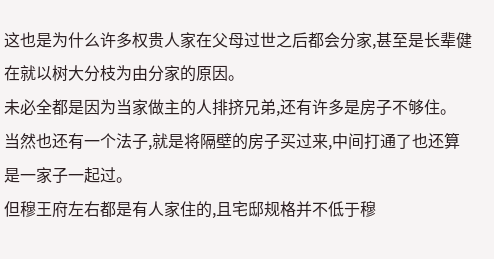这也是为什么许多权贵人家在父母过世之后都会分家,甚至是长辈健在就以树大分枝为由分家的原因。
未必全都是因为当家做主的人排挤兄弟,还有许多是房子不够住。
当然也还有一个法子,就是将隔壁的房子买过来,中间打通了也还算是一家子一起过。
但穆王府左右都是有人家住的,且宅邸规格并不低于穆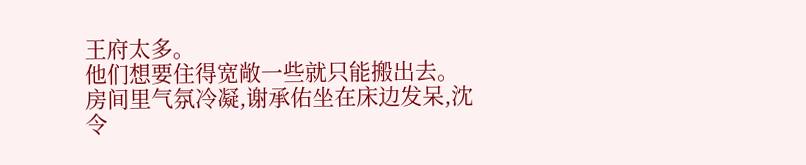王府太多。
他们想要住得宽敞一些就只能搬出去。
房间里气氛冷凝,谢承佑坐在床边发呆,沈令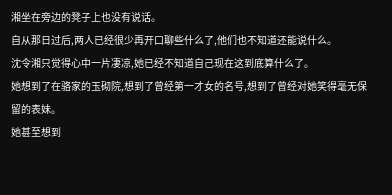湘坐在旁边的凳子上也没有说话。
自从那日过后,两人已经很少再开口聊些什么了,他们也不知道还能说什么。
沈令湘只觉得心中一片凄凉,她已经不知道自己现在这到底算什么了。
她想到了在骆家的玉砌院,想到了曾经第一才女的名号,想到了曾经对她笑得毫无保留的表妹。
她甚至想到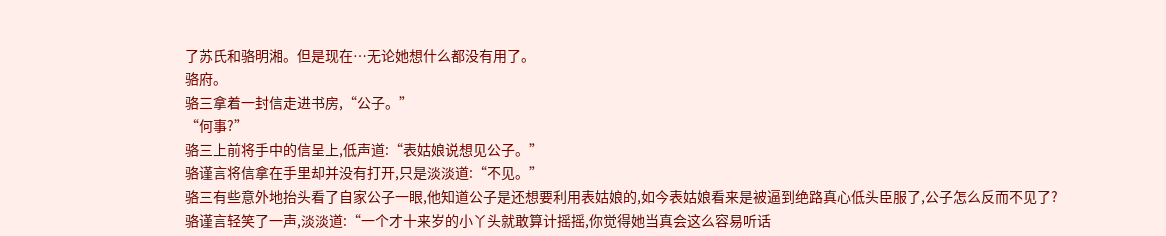了苏氏和骆明湘。但是现在…无论她想什么都没有用了。
骆府。
骆三拿着一封信走进书房,“公子。”
“何事?”
骆三上前将手中的信呈上,低声道:“表姑娘说想见公子。”
骆谨言将信拿在手里却并没有打开,只是淡淡道:“不见。”
骆三有些意外地抬头看了自家公子一眼,他知道公子是还想要利用表姑娘的,如今表姑娘看来是被逼到绝路真心低头臣服了,公子怎么反而不见了?
骆谨言轻笑了一声,淡淡道:“一个才十来岁的小丫头就敢算计摇摇,你觉得她当真会这么容易听话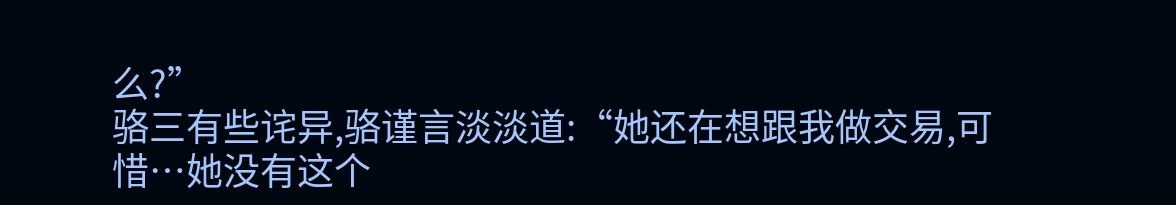么?”
骆三有些诧异,骆谨言淡淡道:“她还在想跟我做交易,可惜…她没有这个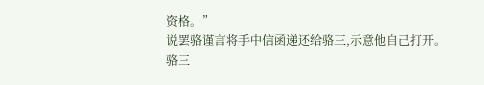资格。”
说罢骆谨言将手中信函递还给骆三,示意他自己打开。
骆三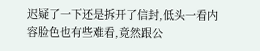迟疑了一下还是拆开了信封,低头一看内容脸色也有些难看,竟然跟公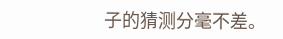子的猜测分毫不差。